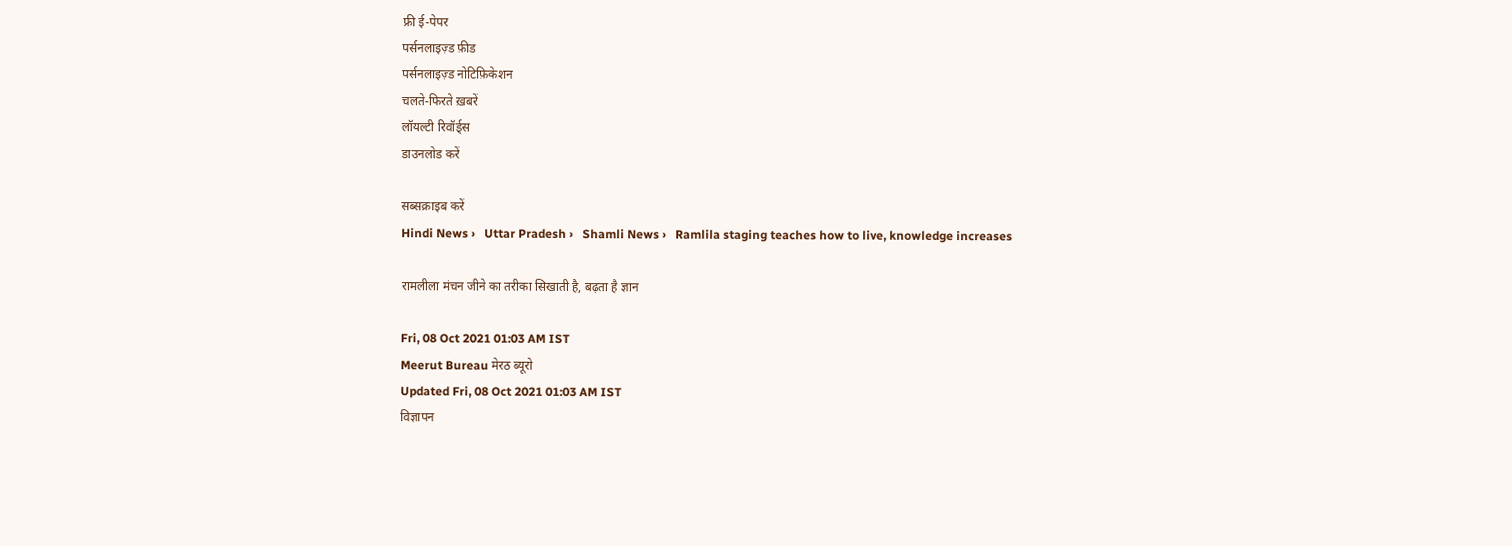फ्री ई-पेपर
पर्सनलाइज़्ड फ़ीड
पर्सनलाइज़्ड नोटिफ़िकेशन
चलते-फिरते ख़बरें
लॉयल्टी रिवॉर्ड्स
डाउनलोड करें

सब्सक्राइब करें
Hindi News ›   Uttar Pradesh ›   Shamli News ›   Ramlila staging teaches how to live, knowledge increases

रामलीला मंचन जीने का तरीका सिखाती है, बढ़ता है ज्ञान

Fri, 08 Oct 2021 01:03 AM IST
Meerut Bureau मेरठ ब्यूरो
Updated Fri, 08 Oct 2021 01:03 AM IST
विज्ञापन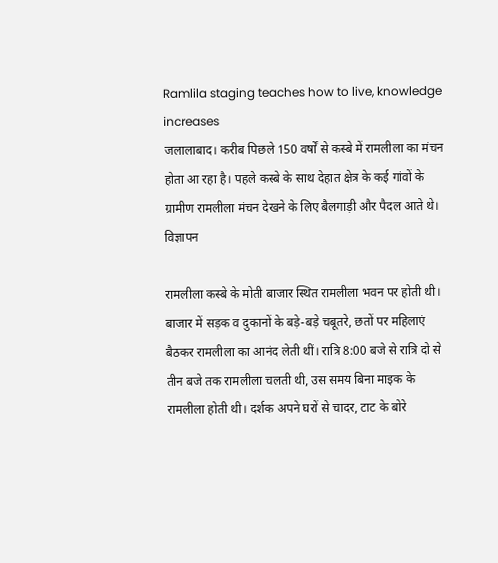Ramlila staging teaches how to live, knowledge increases
जलालाबाद। करीब पिछले 150 वर्षों से कस्बे में रामलीला का मंचन होता आ रहा है। पहले कस्बे के साथ देहात क्षेत्र के कई गांवों के ग्रामीण रामलीला मंचन देखने के लिए बैलगाड़ी और पैदल आते थे।
विज्ञापन

रामलीला कस्बे के मोती बाजार स्थित रामलीला भवन पर होती थी। बाजार में सड़क व दुकानों के बड़े-बड़े चबूतरे, छतों पर महिलाएं बैठकर रामलीला का आनंद लेती थीं। रात्रि 8:00 बजे से रात्रि दो से तीन बजे तक रामलीला चलती थी, उस समय बिना माइक के रामलीला होती थी। दर्शक अपने घरों से चादर, टाट के बोरे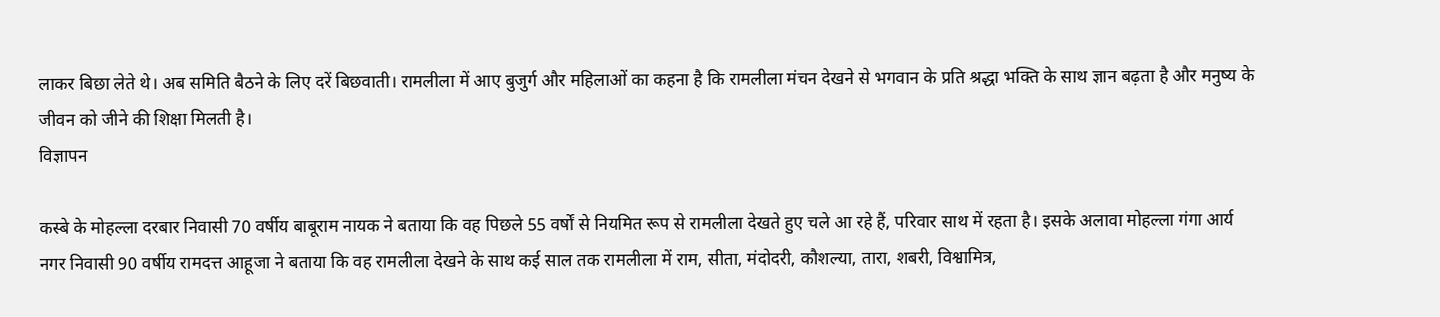लाकर बिछा लेते थे। अब समिति बैठने के लिए दरें बिछवाती। रामलीला में आए बुजुर्ग और महिलाओं का कहना है कि रामलीला मंचन देखने से भगवान के प्रति श्रद्धा भक्ति के साथ ज्ञान बढ़ता है और मनुष्य के जीवन को जीने की शिक्षा मिलती है।
विज्ञापन

कस्बे के मोहल्ला दरबार निवासी 70 वर्षीय बाबूराम नायक ने बताया कि वह पिछले 55 वर्षों से नियमित रूप से रामलीला देखते हुए चले आ रहे हैं, परिवार साथ में रहता है। इसके अलावा मोहल्ला गंगा आर्य नगर निवासी 90 वर्षीय रामदत्त आहूजा ने बताया कि वह रामलीला देखने के साथ कई साल तक रामलीला में राम, सीता, मंदोदरी, कौशल्या, तारा, शबरी, विश्वामित्र,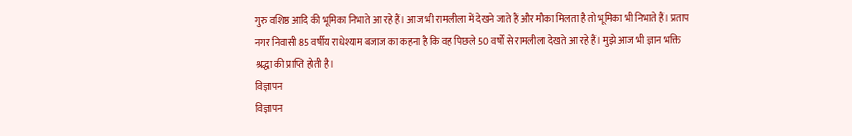गुरु वशिष्ठ आदि की भूमिका निभाते आ रहे हैं। आज भी रामलीला में देखने जाते हैं और मौका मिलता है तो भूमिका भी निभाते हैं। प्रताप नगर निवासी 85 वर्षीय राधेश्याम बजाज का कहना है कि वह पिछले 50 वर्षों से रामलीला देखते आ रहे हैं। मुझे आज भी ज्ञान भक्ति श्रद्धा की प्राप्ति होती है।
विज्ञापन
विज्ञापन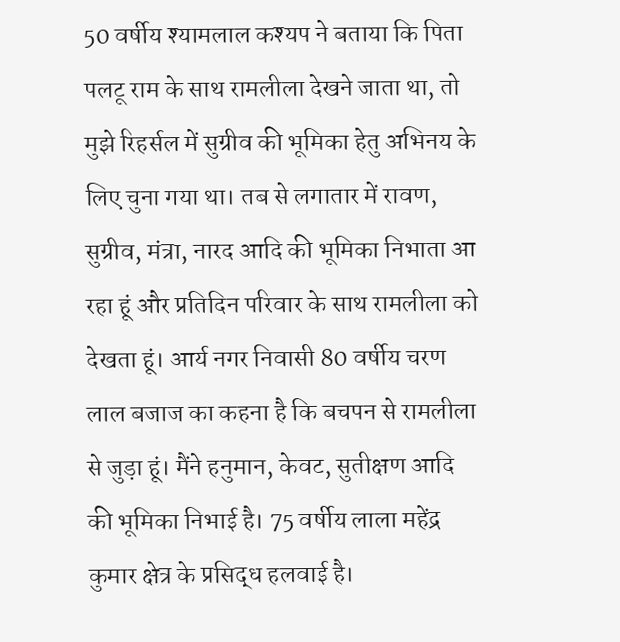50 वर्षीय श्यामलाल कश्यप ने बताया कि पिता पलटू राम के साथ रामलीला देखने जाता था, तो मुझे रिहर्सल में सुग्रीव की भूमिका हेतु अभिनय के लिए चुना गया था। तब से लगातार में रावण, सुग्रीव, मंत्रा, नारद आदि की भूमिका निभाता आ रहा हूं और प्रतिदिन परिवार के साथ रामलीला को देखता हूं। आर्य नगर निवासी 80 वर्षीय चरण लाल बजाज का कहना है कि बचपन से रामलीला से जुड़ा हूं। मैंने हनुमान, केवट, सुतीक्षण आदि की भूमिका निभाई है। 75 वर्षीय लाला महेंद्र कुमार क्षेत्र के प्रसिद्ध हलवाई है।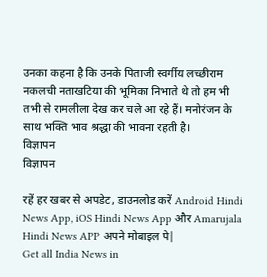उनका कहना है कि उनके पिताजी स्वर्गीय लच्छीराम नकलची नताखटिया की भूमिका निभाते थे तो हम भी तभी से रामलीला देख कर चले आ रहे हैं। मनोरंजन के साथ भक्ति भाव श्रद्धा की भावना रहती है।
विज्ञापन
विज्ञापन

रहें हर खबर से अपडेट, डाउनलोड करें Android Hindi News App, iOS Hindi News App और Amarujala Hindi News APP अपने मोबाइल पे|
Get all India News in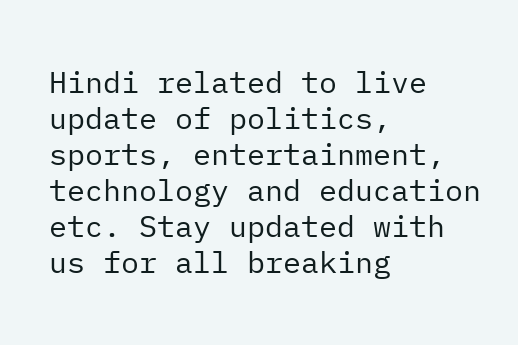Hindi related to live update of politics, sports, entertainment, technology and education etc. Stay updated with us for all breaking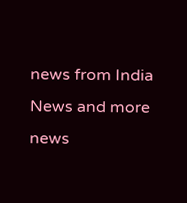news from India News and more news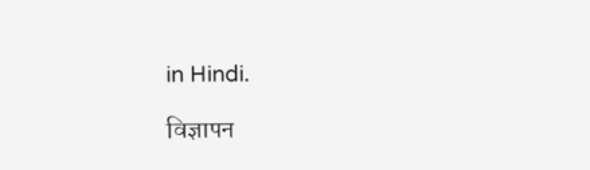in Hindi.

विज्ञापन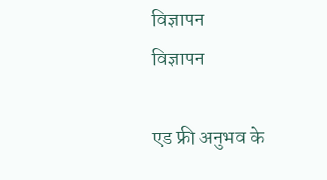विज्ञापन
विज्ञापन

एड फ्री अनुभव के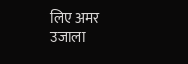लिए अमर उजाला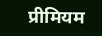प्रीमियम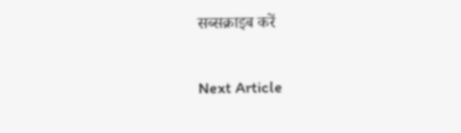सब्सक्राइब करें

Next Article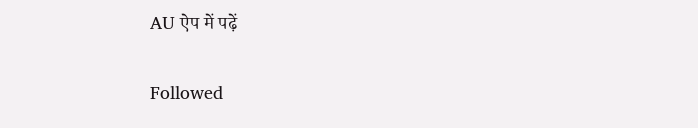AU ऐप में पढ़ें

Followed